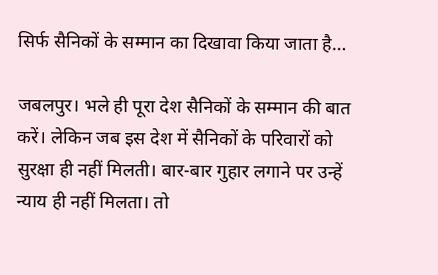सिर्फ सैनिकों के सम्मान का दिखावा किया जाता है…

जबलपुर। भले ही पूरा देश सैनिकों के सम्मान की बात करें। लेकिन जब इस देश में सैनिकों के परिवारों को सुरक्षा ही नहीं मिलती। बार-बार गुहार लगाने पर उन्हें न्याय ही नहीं मिलता। तो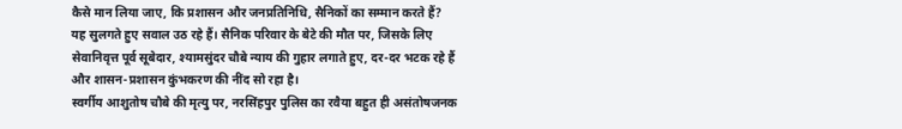कैसे मान लिया जाए, कि प्रशासन और जनप्रतिनिधि, सैनिकों का सम्मान करते हैं? यह सुलगते हुए सवाल उठ रहे हैं। सैनिक परिवार के बेटे की मौत पर, जिसके लिए सेवानिवृत्त पूर्व सूबेदार, श्यामसुंदर चौबे न्याय की गुहार लगाते हुए, दर-दर भटक रहे हैं और शासन-प्रशासन कुंभकरण की नींद सो रहा है।
स्वर्गीय आशुतोष चौबे की मृत्यु पर, नरसिंहपुर पुलिस का रवैया बहुत ही असंतोषजनक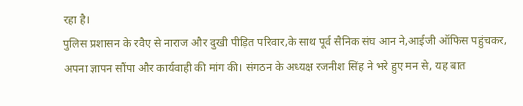रहा है।
पुलिस प्रशासन के रवैए से नाराज और दुखी पीड़ित परिवार,के साथ पूर्व सैनिक संघ आन ने,आईजी ऑफिस पहुंचकर, अपना ज्ञापन सौंपा और कार्यवाही की मांग की। संगठन के अध्यक्ष रजनीश सिंह ने भरे हुए मन से, यह बात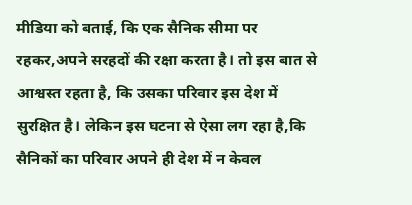मीडिया को बताई, कि एक सैनिक सीमा पर रहकर,अपने सरहदों की रक्षा करता है। तो इस बात से आश्वस्त रहता है, कि उसका परिवार इस देश में सुरक्षित है। लेकिन इस घटना से ऐसा लग रहा है,कि सैनिकों का परिवार अपने ही देश में न केवल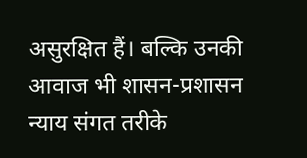असुरक्षित हैं। बल्कि उनकी आवाज भी शासन-प्रशासन न्याय संगत तरीके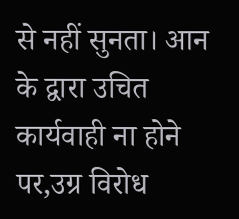से नहीं सुनता। आन के द्वारा उचित कार्यवाही ना होने पर,उग्र विरोध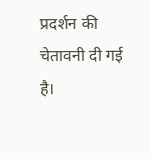प्रदर्शन की चेतावनी दी गई है।